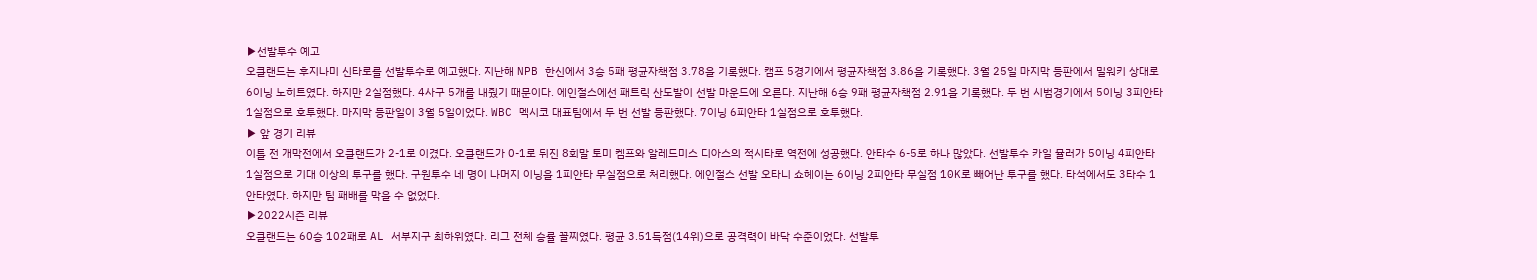▶선발투수 예고
오클랜드는 후지나미 신타로를 선발투수로 예고했다. 지난해 NPB 한신에서 3승 5패 평균자책점 3.78을 기록했다. 캠프 5경기에서 평균자책점 3.86을 기록했다. 3월 25일 마지막 등판에서 밀워키 상대로 6이닝 노히트였다. 하지만 2실점했다. 4사구 5개를 내줬기 때문이다. 에인절스에선 패트릭 산도발이 선발 마운드에 오른다. 지난해 6승 9패 평균자책점 2.91을 기록했다. 두 번 시범경기에서 5이닝 3피안타 1실점으로 호투했다. 마지막 등판일이 3월 5일이었다. WBC 멕시코 대표팀에서 두 번 선발 등판했다. 7이닝 6피안타 1실점으로 호투했다.
▶ 앞 경기 리뷰
이틀 전 개막전에서 오클랜드가 2-1로 이겼다. 오클랜드가 0-1로 뒤진 8회말 토미 켐프와 알레드미스 디아스의 적시타로 역전에 성공했다. 안타수 6-5로 하나 많았다. 선발투수 카일 뮬러가 5이닝 4피안타 1실점으로 기대 이상의 투구를 했다. 구원투수 네 명이 나머지 이닝을 1피안타 무실점으로 처리했다. 에인절스 선발 오타니 쇼헤이는 6이닝 2피안타 무실점 10K로 빼어난 투구를 했다. 타석에서도 3타수 1안타였다. 하지만 팀 패배를 막을 수 없었다.
▶2022시즌 리뷰
오클랜드는 60승 102패로 AL 서부지구 최하위였다. 리그 전체 승률 꼴찌였다. 평균 3.51득점(14위)으로 공격력이 바닥 수준이었다. 선발투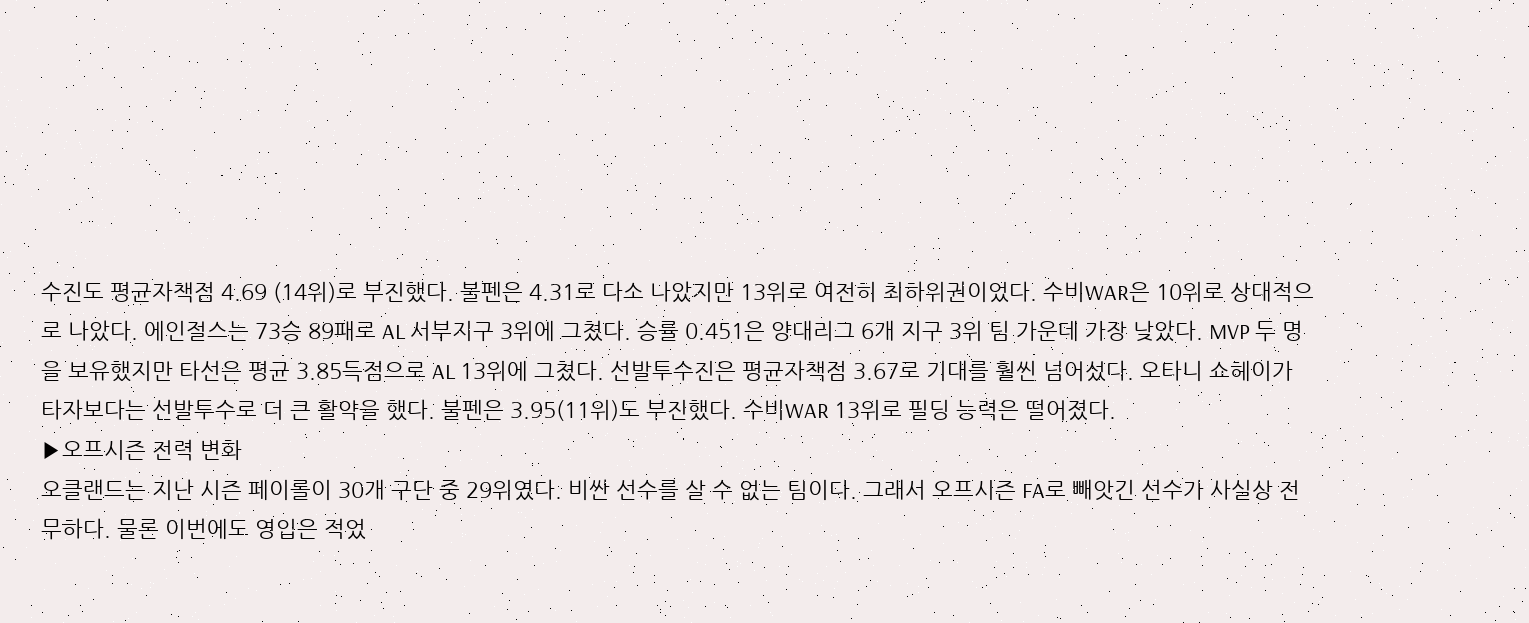수진도 평균자책점 4.69 (14위)로 부진했다. 불펜은 4.31로 다소 나았지만 13위로 여전히 최하위권이었다. 수비WAR은 10위로 상대적으로 나았다. 에인절스는 73승 89패로 AL 서부지구 3위에 그쳤다. 승률 0.451은 양대리그 6개 지구 3위 팀 가운데 가장 낮았다. MVP 두 명을 보유했지만 타선은 평균 3.85득점으로 AL 13위에 그쳤다. 선발투수진은 평균자책점 3.67로 기대를 훨씬 넘어섰다. 오타니 쇼헤이가 타자보다는 선발투수로 더 큰 활약을 했다. 불펜은 3.95(11위)도 부진했다. 수비WAR 13위로 필딩 능력은 떨어졌다.
▶오프시즌 전력 변화
오클랜드는 지난 시즌 페이롤이 30개 구단 중 29위였다. 비싼 선수를 살 수 없는 팀이다. 그래서 오프시즌 FA로 빼앗긴 선수가 사실상 전무하다. 물론 이번에도 영입은 적었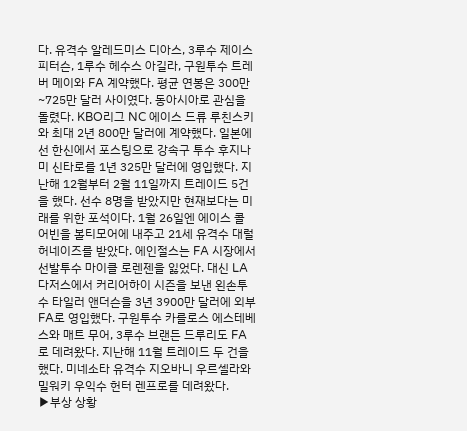다. 유격수 알레드미스 디아스, 3루수 제이스 피터슨, 1루수 헤수스 아길라, 구원투수 트레버 메이와 FA 계약했다. 평균 연봉은 300만~725만 달러 사이였다. 동아시아로 관심을 돌렸다. KBO리그 NC 에이스 드류 루친스키와 최대 2년 800만 달러에 계약했다. 일본에선 한신에서 포스팅으로 강속구 투수 후지나미 신타로를 1년 325만 달러에 영입했다. 지난해 12월부터 2월 11일까지 트레이드 5건을 했다. 선수 8명을 받았지만 현재보다는 미래를 위한 포석이다. 1월 26일엔 에이스 콜 어빈을 볼티모어에 내주고 21세 유격수 대럴 허네이즈를 받았다. 에인절스는 FA 시장에서 선발투수 마이클 로렌젠을 잃었다. 대신 LA 다저스에서 커리어하이 시즌을 보낸 왼손투수 타일러 앤더슨을 3년 3900만 달러에 외부 FA로 영입했다. 구원투수 카를로스 에스테베스와 매트 무어, 3루수 브랜든 드루리도 FA로 데려왔다. 지난해 11월 트레이드 두 건을 했다. 미네소타 유격수 지오바니 우르셀라와 밀워키 우익수 헌터 렌프로를 데려왔다.
▶부상 상황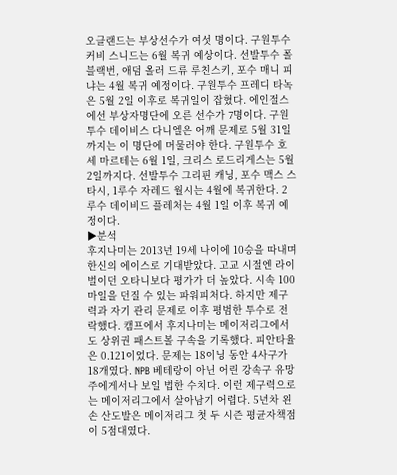오클랜드는 부상선수가 여섯 명이다. 구원투수 커비 스니드는 6월 복귀 예상이다. 선발투수 폴 블랙번, 애덤 올러 드류 루친스키, 포수 매니 피냐는 4월 복귀 예정이다. 구원투수 프레디 타녹은 5월 2일 이후로 복귀일이 잡혔다. 에인절스에선 부상자명단에 오른 선수가 7명이다. 구원투수 데이비스 다니엘은 어깨 문제로 5월 31일까지는 이 명단에 머물러야 한다. 구원투수 호세 마르테는 6월 1일, 크리스 로드리게스는 5월 2일까지다. 선발투수 그리핀 캐닝, 포수 맥스 스타시, 1루수 자레드 월시는 4월에 복귀한다. 2루수 데이비드 플레처는 4월 1일 이후 복귀 예정이다.
▶분석
후지나미는 2013년 19세 나이에 10승을 따내며 한신의 에이스로 기대받았다. 고교 시절엔 라이벌이던 오타니보다 평가가 더 높았다. 시속 100마일을 던질 수 있는 파워피처다. 하지만 제구력과 자기 관리 문제로 이후 평범한 투수로 전락했다. 캠프에서 후지나미는 메이저리그에서도 상위권 패스트볼 구속을 기록했다. 피안타율은 0.121이었다. 문제는 18이닝 동안 4사구가 18개였다. NPB 베테랑이 아닌 어린 강속구 유망주에게서나 보일 법한 수치다. 이런 제구력으로는 메이저리그에서 살아남기 어렵다. 5년차 왼손 산도발은 메이저리그 첫 두 시즌 평균자책점이 5점대였다.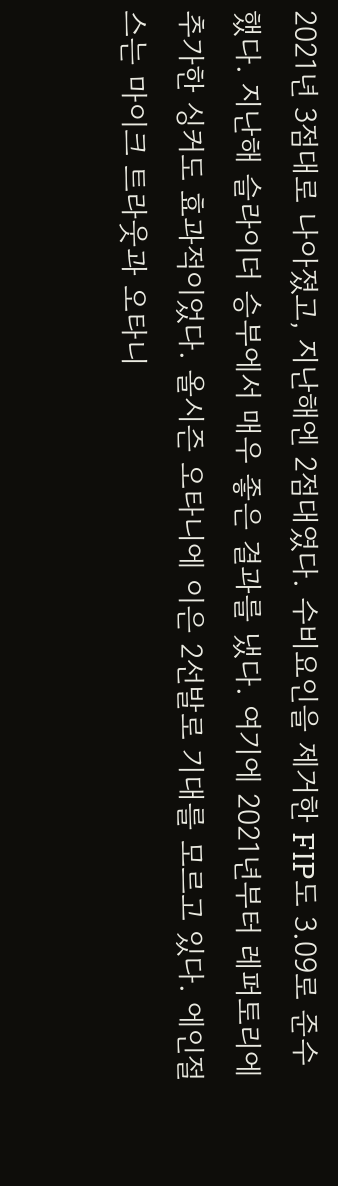2021년 3점대로 나아졌고, 지난해엔 2점대였다. 수비요인을 제거한 FIP도 3.09로 준수했다. 지난해 슬라이더 승부에서 매우 좋은 결과를 냈다. 여기에 2021년부터 레퍼토리에 추가한 싱커도 효과적이었다. 올시즌 오타니에 이은 2선발로 기대를 모르고 있다. 에인절스는 마이크 트라웃과 오타니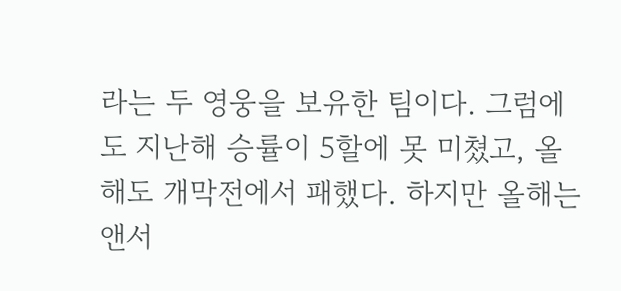라는 두 영웅을 보유한 팀이다. 그럼에도 지난해 승률이 5할에 못 미쳤고, 올해도 개막전에서 패했다. 하지만 올해는 앤서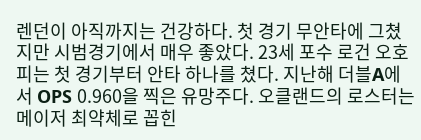렌던이 아직까지는 건강하다. 첫 경기 무안타에 그쳤지만 시범경기에서 매우 좋았다. 23세 포수 로건 오호피는 첫 경기부터 안타 하나를 쳤다. 지난해 더블A에서 OPS 0.960을 찍은 유망주다. 오클랜드의 로스터는 메이저 최약체로 꼽힌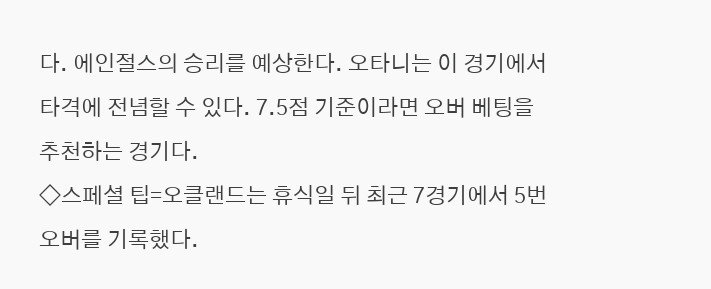다. 에인절스의 승리를 예상한다. 오타니는 이 경기에서 타격에 전념할 수 있다. 7.5점 기준이라면 오버 베팅을 추천하는 경기다.
◇스페셜 팁=오클랜드는 휴식일 뒤 최근 7경기에서 5번 오버를 기록했다.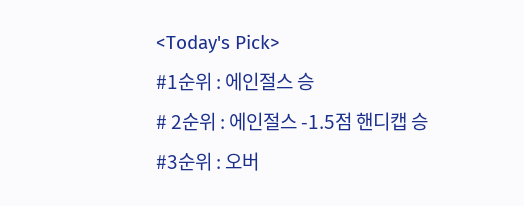<Today's Pick>
#1순위 : 에인절스 승
# 2순위 : 에인절스 -1.5점 핸디캡 승
#3순위 : 오버